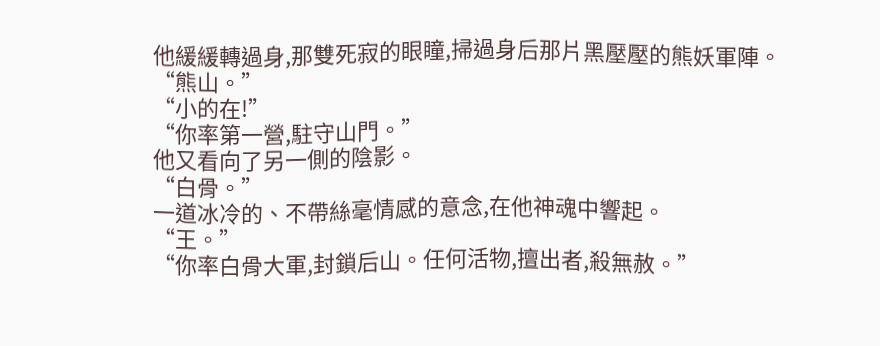他緩緩轉過身,那雙死寂的眼瞳,掃過身后那片黑壓壓的熊妖軍陣。
“熊山。”
“小的在!”
“你率第一營,駐守山門。”
他又看向了另一側的陰影。
“白骨。”
一道冰冷的、不帶絲毫情感的意念,在他神魂中響起。
“王。”
“你率白骨大軍,封鎖后山。任何活物,擅出者,殺無赦。”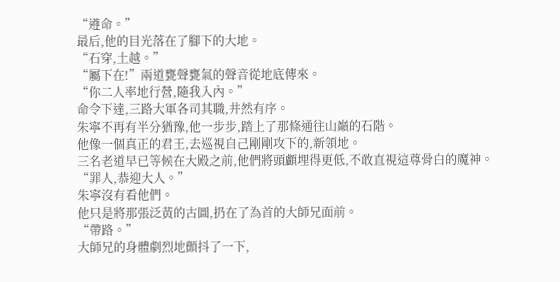“遵命。”
最后,他的目光落在了腳下的大地。
“石穿,土越。”
“屬下在!”兩道甕聲甕氣的聲音從地底傳來。
“你二人率地行營,隨我入內。”
命令下達,三路大軍各司其職,井然有序。
朱寧不再有半分猶豫,他一步步,踏上了那條通往山巔的石階。
他像一個真正的君王,去巡視自己剛剛攻下的,新領地。
三名老道早已等候在大殿之前,他們將頭顱埋得更低,不敢直視這尊骨白的魔神。
“罪人,恭迎大人。”
朱寧沒有看他們。
他只是將那張泛黃的古圖,扔在了為首的大師兄面前。
“帶路。”
大師兄的身體劇烈地顫抖了一下,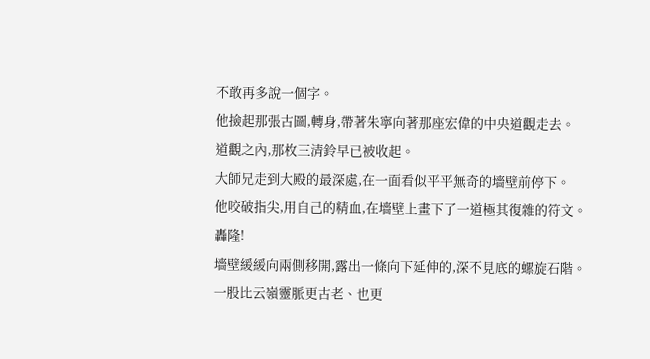不敢再多說一個字。
他撿起那張古圖,轉身,帶著朱寧向著那座宏偉的中央道觀走去。
道觀之內,那枚三清鈴早已被收起。
大師兄走到大殿的最深處,在一面看似平平無奇的墻壁前停下。
他咬破指尖,用自己的精血,在墻壁上畫下了一道極其復雜的符文。
轟隆!
墻壁緩緩向兩側移開,露出一條向下延伸的,深不見底的螺旋石階。
一股比云嶺靈脈更古老、也更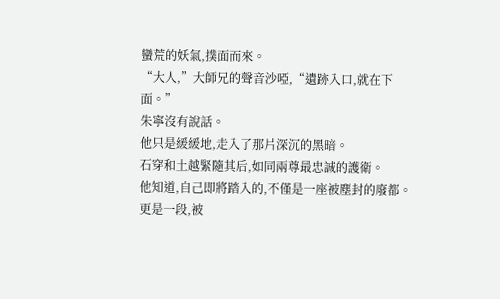蠻荒的妖氣,撲面而來。
“大人,”大師兄的聲音沙啞,“遺跡入口,就在下面。”
朱寧沒有說話。
他只是緩緩地,走入了那片深沉的黑暗。
石穿和土越緊隨其后,如同兩尊最忠誠的護衛。
他知道,自己即將踏入的,不僅是一座被塵封的廢都。
更是一段,被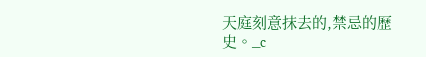天庭刻意抹去的,禁忌的歷史。_c